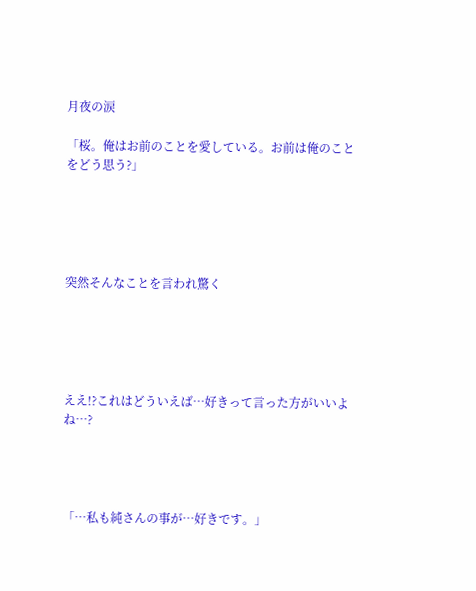月夜の涙

「桜。俺はお前のことを愛している。お前は俺のことをどう思う?」





突然そんなことを言われ驚く





ええ!?これはどういえば…好きって言った方がいいよね…?




「…私も純さんの事が…好きです。」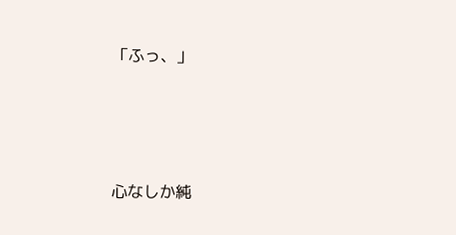「ふっ、」





心なしか純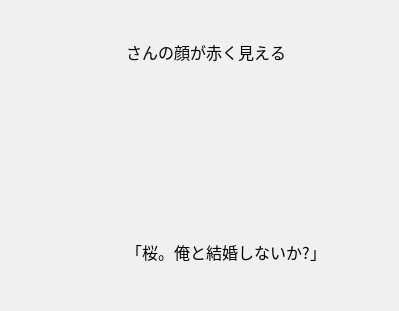さんの顔が赤く見える





「桜。俺と結婚しないか?」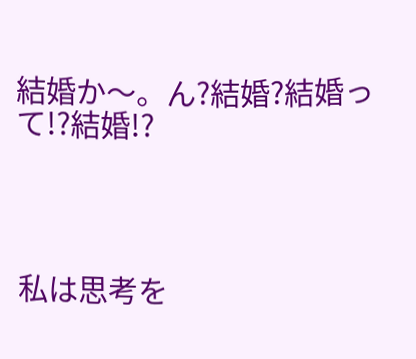結婚か〜。ん?結婚?結婚って!?結婚!?




私は思考を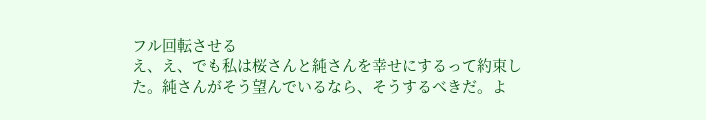フル回転させる
え、え、でも私は桜さんと純さんを幸せにするって約束した。純さんがそう望んでいるなら、そうするべきだ。よ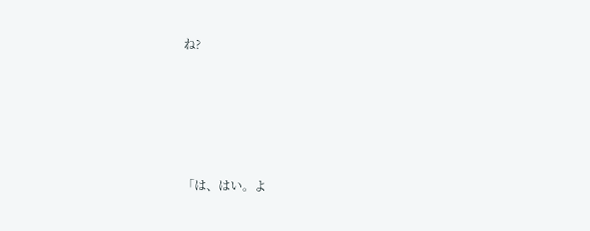ね?





「は、はい。よ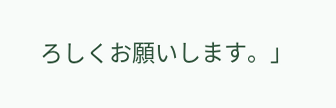ろしくお願いします。」